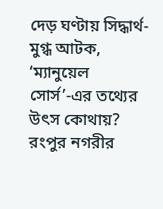দেড় ঘণ্টায় সিদ্ধার্থ-মুগ্ধ আটক, ‘ম্যানুয়েল সোর্স’-এর তথ্যের উৎস কোথায়?
রংপুর নগরীর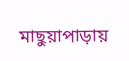মাছুয়াপাড়ায়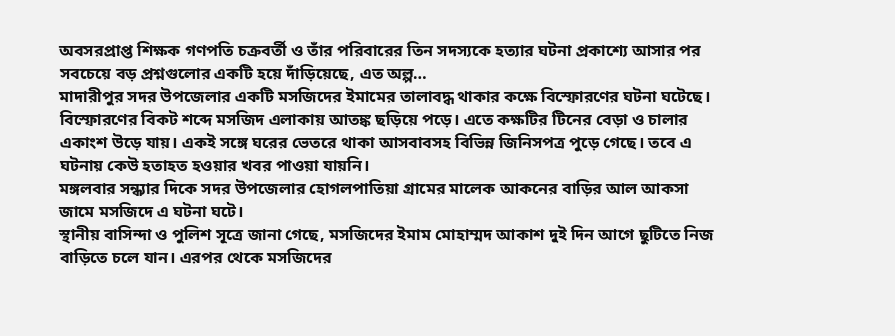অবসরপ্রাপ্ত শিক্ষক গণপতি চক্রবর্তী ও তাঁর পরিবারের তিন সদস্যকে হত্যার ঘটনা প্রকাশ্যে আসার পর সবচেয়ে বড় প্রশ্নগুলোর একটি হয়ে দাঁড়িয়েছে, এত অল্প…
মাদারীপুর সদর উপজেলার একটি মসজিদের ইমামের তালাবদ্ধ থাকার কক্ষে বিস্ফোরণের ঘটনা ঘটেছে। বিস্ফোরণের বিকট শব্দে মসজিদ এলাকায় আতঙ্ক ছড়িয়ে পড়ে। এতে কক্ষটির টিনের বেড়া ও চালার একাংশ উড়ে যায়। একই সঙ্গে ঘরের ভেতরে থাকা আসবাবসহ বিভিন্ন জিনিসপত্র পুড়ে গেছে। তবে এ ঘটনায় কেউ হতাহত হওয়ার খবর পাওয়া যায়নি।
মঙ্গলবার সন্ধ্যার দিকে সদর উপজেলার হোগলপাতিয়া গ্রামের মালেক আকনের বাড়ির আল আকসা জামে মসজিদে এ ঘটনা ঘটে।
স্থানীয় বাসিন্দা ও পুলিশ সূত্রে জানা গেছে, মসজিদের ইমাম মোহাম্মদ আকাশ দুই দিন আগে ছুটিতে নিজ বাড়িতে চলে যান। এরপর থেকে মসজিদের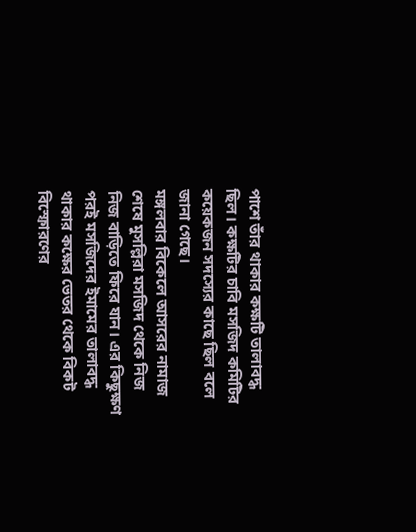পাশে তাঁর থাকার কক্ষটি তালাবদ্ধ ছিল। কক্ষটির চাবি মসজিদ কমিটির কয়েকজন সদস্যের কাছে ছিল বলে জানা গেছে।
মঙ্গলবার বিকেলে আসরের নামাজ শেষে মুসল্লিরা মসজিদ থেকে নিজ নিজ বাড়িতে ফিরে যান। এর কিছুক্ষণ পরই মসজিদের ইমামের তালাবদ্ধ থাকার কক্ষের ভেতর থেকে বিকট বিস্ফোরণের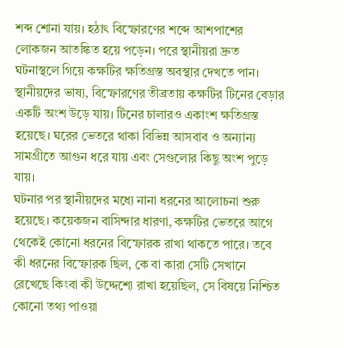শব্দ শোনা যায়। হঠাৎ বিস্ফোরণের শব্দে আশপাশের লোকজন আতঙ্কিত হয়ে পড়েন। পরে স্থানীয়রা দ্রুত ঘটনাস্থলে গিয়ে কক্ষটির ক্ষতিগ্রস্ত অবস্থার দেখতে পান।
স্থানীয়দের ভাষ্য, বিস্ফোরণের তীব্রতায় কক্ষটির টিনের বেড়ার একটি অংশ উড়ে যায়। টিনের চালারও একাংশ ক্ষতিগ্রস্ত হয়েছে। ঘরের ভেতরে থাকা বিভিন্ন আসবাব ও অন্যান্য সামগ্রীতে আগুন ধরে যায় এবং সেগুলোর কিছু অংশ পুড়ে যায়।
ঘটনার পর স্থানীয়দের মধ্যে নানা ধরনের আলোচনা শুরু হয়েছে। কয়েকজন বাসিন্দার ধারণা, কক্ষটির ভেতরে আগে থেকেই কোনো ধরনের বিস্ফোরক রাখা থাকতে পারে। তবে কী ধরনের বিস্ফোরক ছিল, কে বা কারা সেটি সেখানে রেখেছে কিংবা কী উদ্দেশ্যে রাখা হয়েছিল, সে বিষয়ে নিশ্চিত কোনো তথ্য পাওয়া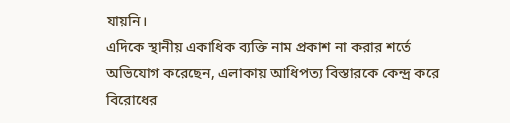যায়নি।
এদিকে স্থানীয় একাধিক ব্যক্তি নাম প্রকাশ না করার শর্তে অভিযোগ করেছেন, এলাকায় আধিপত্য বিস্তারকে কেন্দ্র করে বিরোধের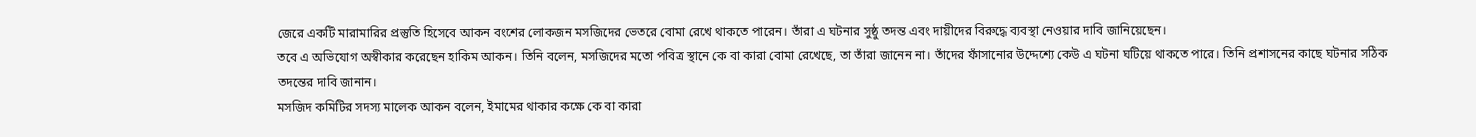জেরে একটি মারামারির প্রস্তুতি হিসেবে আকন বংশের লোকজন মসজিদের ভেতরে বোমা রেখে থাকতে পারেন। তাঁরা এ ঘটনার সুষ্ঠু তদন্ত এবং দায়ীদের বিরুদ্ধে ব্যবস্থা নেওয়ার দাবি জানিয়েছেন।
তবে এ অভিযোগ অস্বীকার করেছেন হাকিম আকন। তিনি বলেন, মসজিদের মতো পবিত্র স্থানে কে বা কারা বোমা রেখেছে, তা তাঁরা জানেন না। তাঁদের ফাঁসানোর উদ্দেশ্যে কেউ এ ঘটনা ঘটিয়ে থাকতে পারে। তিনি প্রশাসনের কাছে ঘটনার সঠিক তদন্তের দাবি জানান।
মসজিদ কমিটির সদস্য মালেক আকন বলেন, ইমামের থাকার কক্ষে কে বা কারা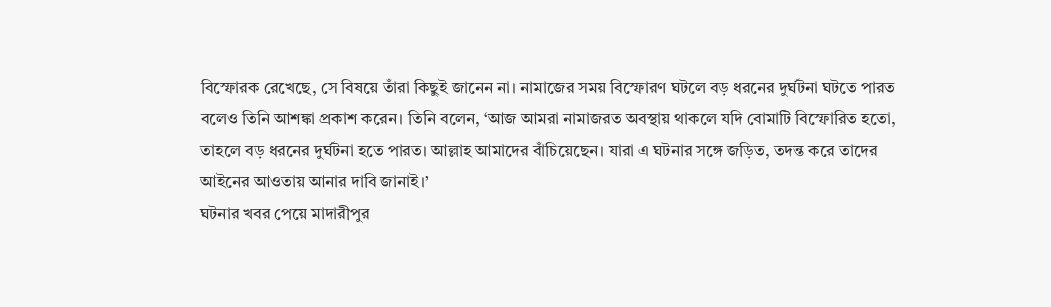বিস্ফোরক রেখেছে, সে বিষয়ে তাঁরা কিছুই জানেন না। নামাজের সময় বিস্ফোরণ ঘটলে বড় ধরনের দুর্ঘটনা ঘটতে পারত বলেও তিনি আশঙ্কা প্রকাশ করেন। তিনি বলেন, ‘আজ আমরা নামাজরত অবস্থায় থাকলে যদি বোমাটি বিস্ফোরিত হতো, তাহলে বড় ধরনের দুর্ঘটনা হতে পারত। আল্লাহ আমাদের বাঁচিয়েছেন। যারা এ ঘটনার সঙ্গে জড়িত, তদন্ত করে তাদের আইনের আওতায় আনার দাবি জানাই।’
ঘটনার খবর পেয়ে মাদারীপুর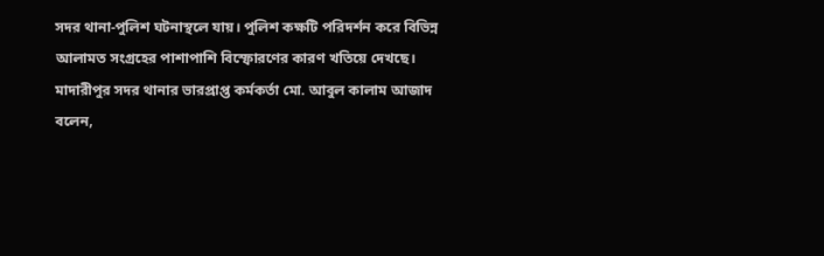সদর থানা-পুলিশ ঘটনাস্থলে যায়। পুলিশ কক্ষটি পরিদর্শন করে বিভিন্ন আলামত সংগ্রহের পাশাপাশি বিস্ফোরণের কারণ খতিয়ে দেখছে।
মাদারীপুর সদর থানার ভারপ্রাপ্ত কর্মকর্তা মো. আবুল কালাম আজাদ বলেন,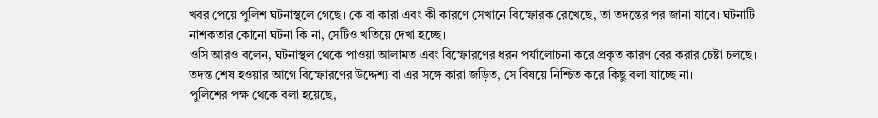খবর পেয়ে পুলিশ ঘটনাস্থলে গেছে। কে বা কারা এবং কী কারণে সেখানে বিস্ফোরক রেখেছে, তা তদন্তের পর জানা যাবে। ঘটনাটি নাশকতার কোনো ঘটনা কি না, সেটিও খতিয়ে দেখা হচ্ছে।
ওসি আরও বলেন, ঘটনাস্থল থেকে পাওয়া আলামত এবং বিস্ফোরণের ধরন পর্যালোচনা করে প্রকৃত কারণ বের করার চেষ্টা চলছে। তদন্ত শেষ হওয়ার আগে বিস্ফোরণের উদ্দেশ্য বা এর সঙ্গে কারা জড়িত, সে বিষয়ে নিশ্চিত করে কিছু বলা যাচ্ছে না।
পুলিশের পক্ষ থেকে বলা হয়েছে,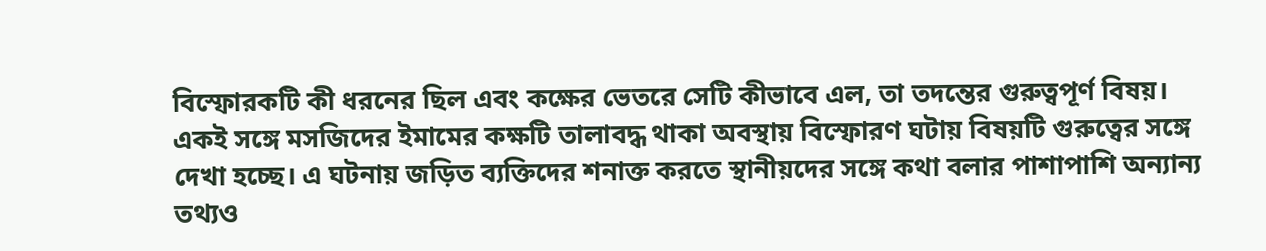বিস্ফোরকটি কী ধরনের ছিল এবং কক্ষের ভেতরে সেটি কীভাবে এল, তা তদন্তের গুরুত্বপূর্ণ বিষয়। একই সঙ্গে মসজিদের ইমামের কক্ষটি তালাবদ্ধ থাকা অবস্থায় বিস্ফোরণ ঘটায় বিষয়টি গুরুত্বের সঙ্গে দেখা হচ্ছে। এ ঘটনায় জড়িত ব্যক্তিদের শনাক্ত করতে স্থানীয়দের সঙ্গে কথা বলার পাশাপাশি অন্যান্য তথ্যও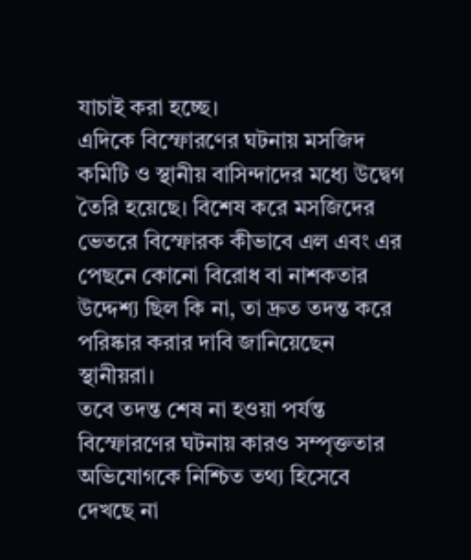যাচাই করা হচ্ছে।
এদিকে বিস্ফোরণের ঘটনায় মসজিদ কমিটি ও স্থানীয় বাসিন্দাদের মধ্যে উদ্বেগ তৈরি হয়েছে। বিশেষ করে মসজিদের ভেতরে বিস্ফোরক কীভাবে এল এবং এর পেছনে কোনো বিরোধ বা নাশকতার উদ্দেশ্য ছিল কি না, তা দ্রুত তদন্ত করে পরিষ্কার করার দাবি জানিয়েছেন স্থানীয়রা।
তবে তদন্ত শেষ না হওয়া পর্যন্ত বিস্ফোরণের ঘটনায় কারও সম্পৃক্ততার অভিযোগকে নিশ্চিত তথ্য হিসেবে দেখছে না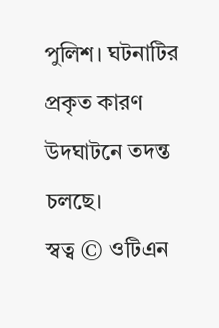পুলিশ। ঘটনাটির প্রকৃত কারণ উদঘাটনে তদন্ত চলছে।
স্বত্ব © ওটিএন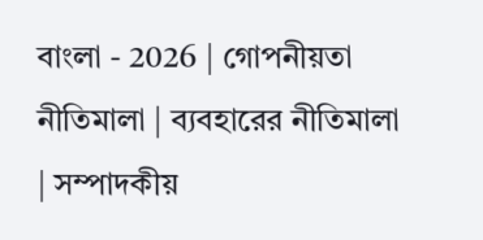বাংলা - 2026 | গোপনীয়তা নীতিমালা | ব্যবহারের নীতিমালা | সম্পাদকীয়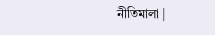নীতিমালা |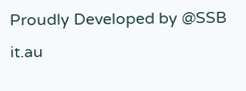Proudly Developed by @SSB it.au